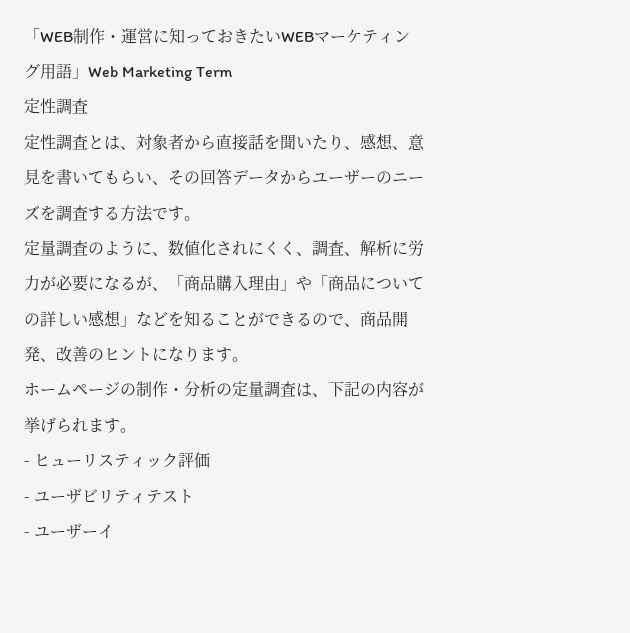「WEB制作・運営に知っておきたいWEBマーケティング用語」Web Marketing Term
定性調査
定性調査とは、対象者から直接話を聞いたり、感想、意見を書いてもらい、その回答データからユーザーのニーズを調査する方法です。
定量調査のように、数値化されにくく、調査、解析に労力が必要になるが、「商品購入理由」や「商品についての詳しい感想」などを知ることができるので、商品開発、改善のヒントになります。
ホームページの制作・分析の定量調査は、下記の内容が挙げられます。
- ヒューリスティック評価
- ユーザビリティテスト
- ユーザーイ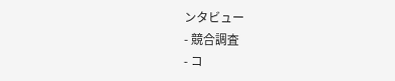ンタビュー
- 競合調査
- コ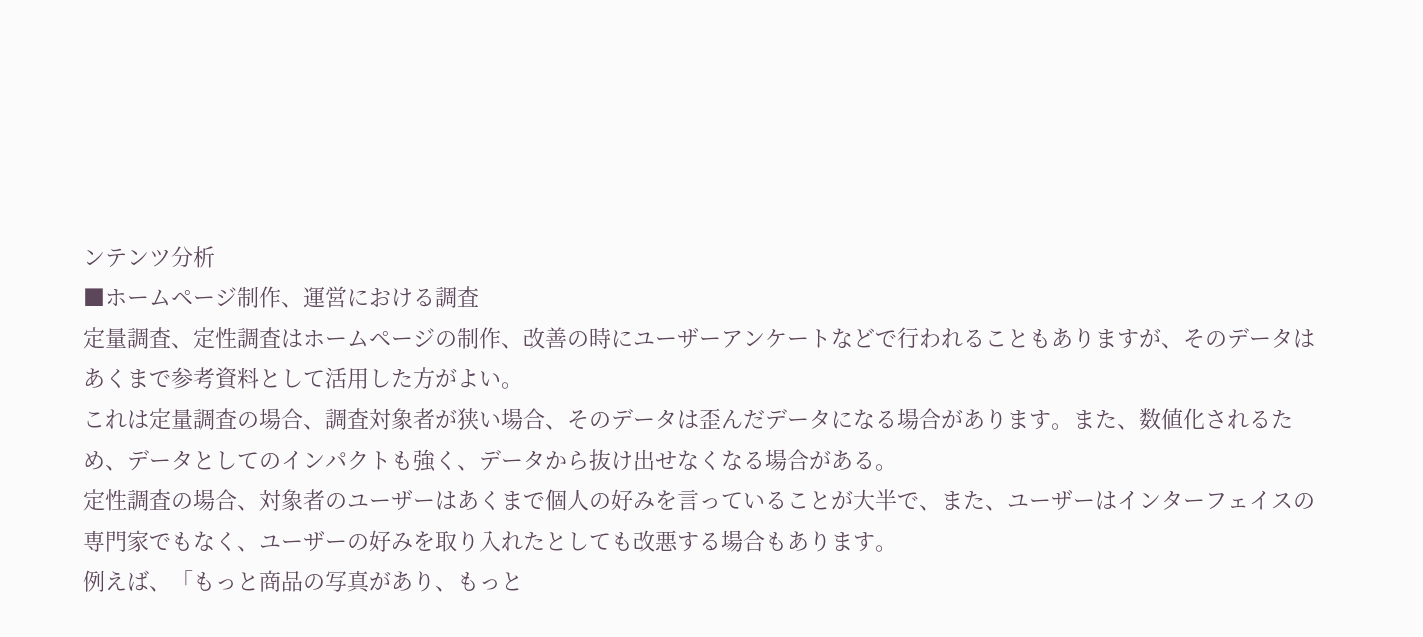ンテンツ分析
■ホームページ制作、運営における調査
定量調査、定性調査はホームページの制作、改善の時にユーザーアンケートなどで行われることもありますが、そのデータはあくまで参考資料として活用した方がよい。
これは定量調査の場合、調査対象者が狭い場合、そのデータは歪んだデータになる場合があります。また、数値化されるため、データとしてのインパクトも強く、データから抜け出せなくなる場合がある。
定性調査の場合、対象者のユーザーはあくまで個人の好みを言っていることが大半で、また、ユーザーはインターフェイスの専門家でもなく、ユーザーの好みを取り入れたとしても改悪する場合もあります。
例えば、「もっと商品の写真があり、もっと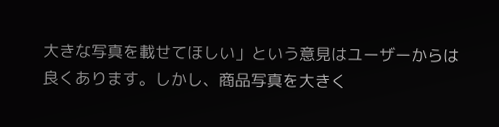大きな写真を載せてほしい」という意見はユーザーからは良くあります。しかし、商品写真を大きく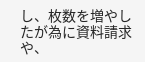し、枚数を増やしたが為に資料請求や、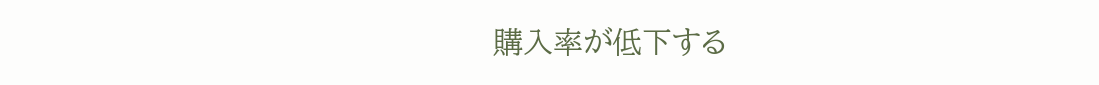購入率が低下する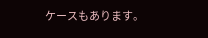ケースもあります。